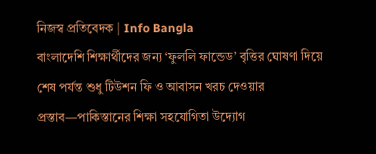নিজস্ব প্রতিবেদক | Info Bangla
বাংলাদেশি শিক্ষার্থীদের জন্য ‘ফুললি ফান্ডেড’ বৃত্তির ঘোষণা দিয়ে শেষ পর্যন্ত শুধু টিউশন ফি ও আবাসন খরচ দেওয়ার প্রস্তাব—পাকিস্তানের শিক্ষা সহযোগিতা উদ্যোগ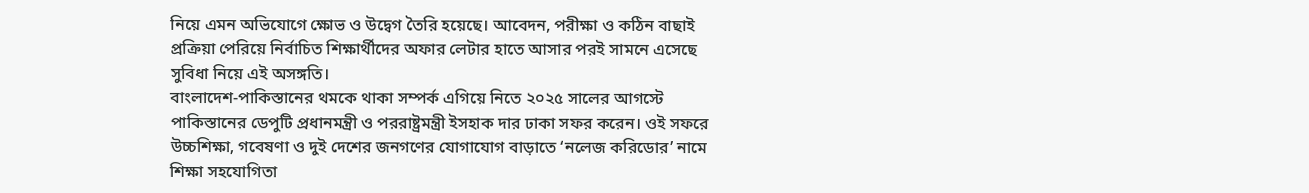নিয়ে এমন অভিযোগে ক্ষোভ ও উদ্বেগ তৈরি হয়েছে। আবেদন, পরীক্ষা ও কঠিন বাছাই প্রক্রিয়া পেরিয়ে নির্বাচিত শিক্ষার্থীদের অফার লেটার হাতে আসার পরই সামনে এসেছে সুবিধা নিয়ে এই অসঙ্গতি।
বাংলাদেশ-পাকিস্তানের থমকে থাকা সম্পর্ক এগিয়ে নিতে ২০২৫ সালের আগস্টে পাকিস্তানের ডেপুটি প্রধানমন্ত্রী ও পররাষ্ট্রমন্ত্রী ইসহাক দার ঢাকা সফর করেন। ওই সফরে উচ্চশিক্ষা, গবেষণা ও দুই দেশের জনগণের যোগাযোগ বাড়াতে ‘নলেজ করিডোর’ নামে শিক্ষা সহযোগিতা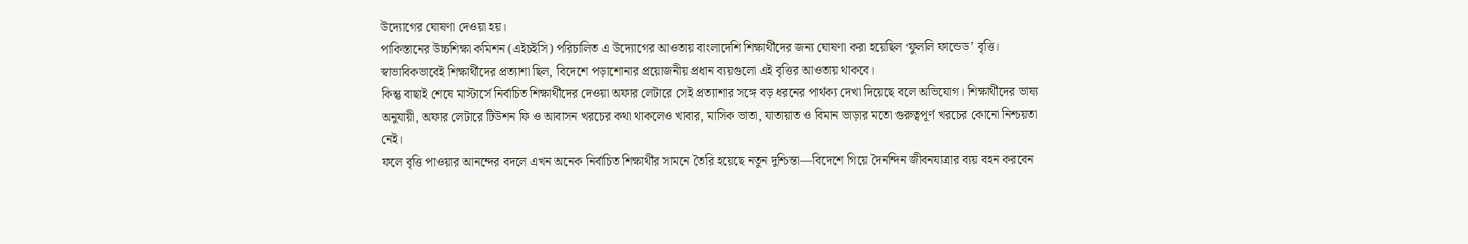উদ্যোগের ঘোষণা দেওয়া হয়।
পাকিস্তানের উচ্চশিক্ষা কমিশন (এইচইসি) পরিচালিত এ উদ্যোগের আওতায় বাংলাদেশি শিক্ষার্থীদের জন্য ঘোষণা করা হয়েছিল ‘ফুললি ফান্ডেড’ বৃত্তি। স্বাভাবিকভাবেই শিক্ষার্থীদের প্রত্যাশা ছিল, বিদেশে পড়াশোনার প্রয়োজনীয় প্রধান ব্যয়গুলো এই বৃত্তির আওতায় থাকবে।
কিন্তু বাছাই শেষে মাস্টার্সে নির্বাচিত শিক্ষার্থীদের দেওয়া অফার লেটারে সেই প্রত্যাশার সঙ্গে বড় ধরনের পার্থক্য দেখা দিয়েছে বলে অভিযোগ। শিক্ষার্থীদের ভাষ্য অনুযায়ী, অফার লেটারে টিউশন ফি ও আবাসন খরচের কথা থাকলেও খাবার, মাসিক ভাতা, যাতায়াত ও বিমান ভাড়ার মতো গুরুত্বপূর্ণ খরচের কোনো নিশ্চয়তা নেই।
ফলে বৃত্তি পাওয়ার আনন্দের বদলে এখন অনেক নির্বাচিত শিক্ষার্থীর সামনে তৈরি হয়েছে নতুন দুশ্চিন্তা—বিদেশে গিয়ে দৈনন্দিন জীবনযাত্রার ব্যয় বহন করবেন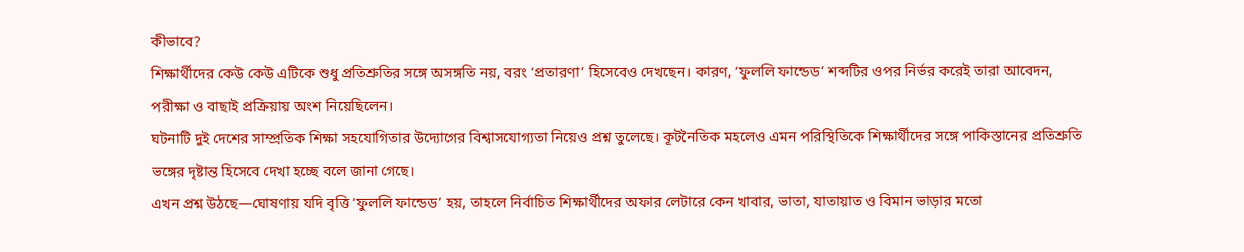কীভাবে?
শিক্ষার্থীদের কেউ কেউ এটিকে শুধু প্রতিশ্রুতির সঙ্গে অসঙ্গতি নয়, বরং ‘প্রতারণা’ হিসেবেও দেখছেন। কারণ, ‘ফুললি ফান্ডেড’ শব্দটির ওপর নির্ভর করেই তারা আবেদন, পরীক্ষা ও বাছাই প্রক্রিয়ায় অংশ নিয়েছিলেন।
ঘটনাটি দুই দেশের সাম্প্রতিক শিক্ষা সহযোগিতার উদ্যোগের বিশ্বাসযোগ্যতা নিয়েও প্রশ্ন তুলেছে। কূটনৈতিক মহলেও এমন পরিস্থিতিকে শিক্ষার্থীদের সঙ্গে পাকিস্তানের প্রতিশ্রুতি ভঙ্গের দৃষ্টান্ত হিসেবে দেখা হচ্ছে বলে জানা গেছে।
এখন প্রশ্ন উঠছে—ঘোষণায় যদি বৃত্তি ‘ফুললি ফান্ডেড’ হয়, তাহলে নির্বাচিত শিক্ষার্থীদের অফার লেটারে কেন খাবার, ভাতা, যাতায়াত ও বিমান ভাড়ার মতো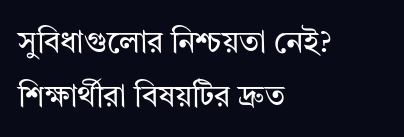সুবিধাগুলোর নিশ্চয়তা নেই?
শিক্ষার্থীরা বিষয়টির দ্রুত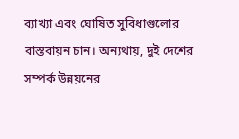ব্যাখ্যা এবং ঘোষিত সুবিধাগুলোর বাস্তবায়ন চান। অন্যথায়, দুই দেশের সম্পর্ক উন্নয়নের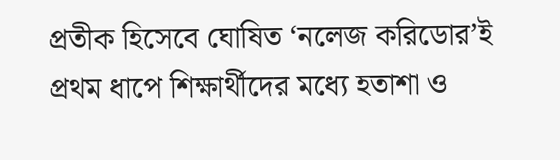প্রতীক হিসেবে ঘোষিত ‘নলেজ করিডোর’ই প্রথম ধাপে শিক্ষার্থীদের মধ্যে হতাশা ও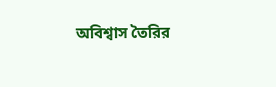অবিশ্বাস তৈরির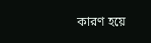কারণ হয়ে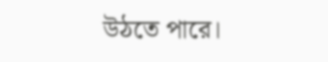উঠতে পারে।